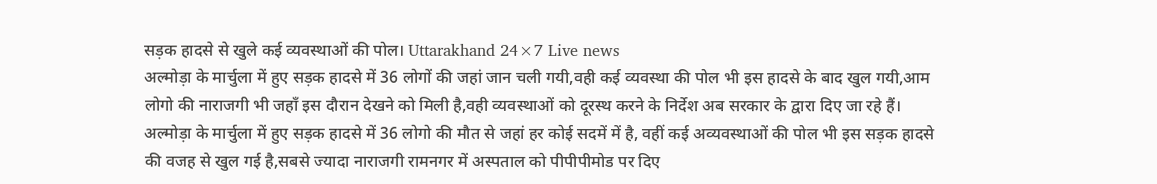सड़क हादसे से खुले कई व्यवस्थाओं की पोल। Uttarakhand 24×7 Live news
अल्मोड़ा के मार्चुला में हुए सड़क हादसे में 36 लोगों की जहां जान चली गयी,वही कई व्यवस्था की पोल भी इस हादसे के बाद खुल गयी,आम लोगो की नाराजगी भी जहाँ इस दौरान देखने को मिली है,वही व्यवस्थाओं को दूरस्थ करने के निर्देश अब सरकार के द्वारा दिए जा रहे हैं। अल्मोड़ा के मार्चुला में हुए सड़क हादसे में 36 लोगो की मौत से जहां हर कोई सदमें में है, वहीं कई अव्यवस्थाओं की पोल भी इस सड़क हादसे की वजह से खुल गई है,सबसे ज्यादा नाराजगी रामनगर में अस्पताल को पीपीपीमोड पर दिए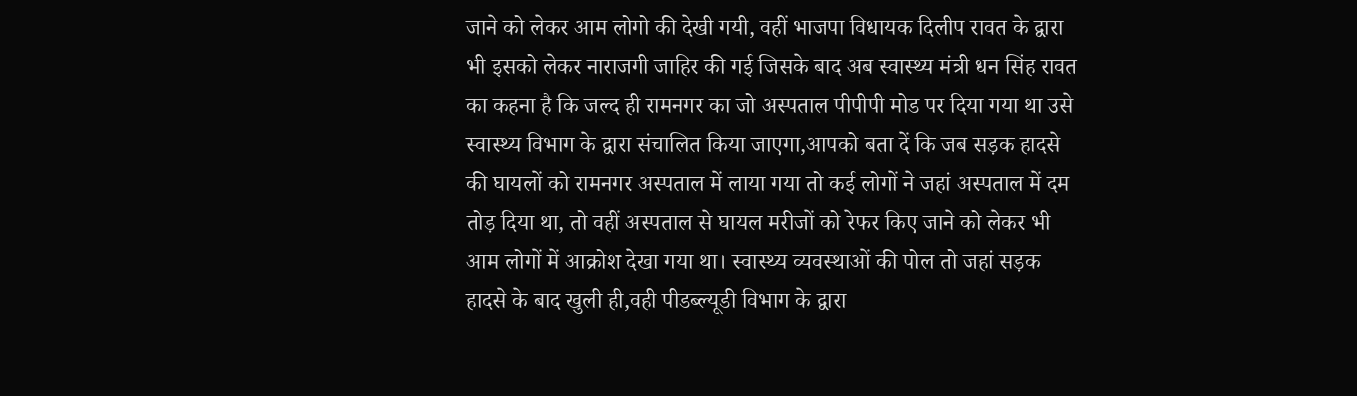जाने को लेकर आम लोगो की देखी गयी, वहीं भाजपा विधायक दिलीप रावत के द्वारा भी इसको लेकर नाराजगी जाहिर की गई जिसके बाद अब स्वास्थ्य मंत्री धन सिंह रावत का कहना है कि जल्द ही रामनगर का जो अस्पताल पीपीपी मोड पर दिया गया था उसे स्वास्थ्य विभाग के द्वारा संचालित किया जाएगा,आपको बता दें कि जब सड़क हादसे की घायलों को रामनगर अस्पताल में लाया गया तो कई लोगों ने जहां अस्पताल में दम तोड़ दिया था, तो वहीं अस्पताल से घायल मरीजों को रेफर किए जाने को लेकर भी आम लोगों में आक्रोश देखा गया था। स्वास्थ्य व्यवस्थाओं की पोल तो जहां सड़क हादसे के बाद खुली ही,वही पीडब्ल्यूडी विभाग के द्वारा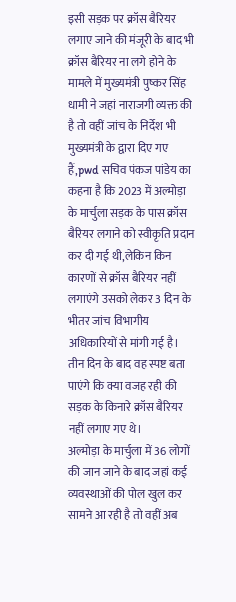इसी सड़क पर क्रॉस बैरियर लगाए जाने की मंजूरी के बाद भी क्रॉस बैरियर ना लगे होने के मामले में मुख्यमंत्री पुष्कर सिंह धामी ने जहां नाराजगी व्यक्त की है तो वहीं जांच के निर्देश भी मुख्यमंत्री के द्वारा दिए गए हैं,pwd सचिव पंकज पांडेय का कहना है कि 2023 में अल्मोड़ा के मार्चुला सड़क के पास क्रॉस बैरियर लगाने को स्वीकृति प्रदान कर दी गई थी,लेकिन किन कारणों से क्रॉस बैरियर नहीं लगाएंगे उसको लेकर 3 दिन के भीतर जांच विभागीय अधिकारियों से मांगी गई है। तीन दिन के बाद वह स्पष्ट बता पाएंगे कि क्या वजह रही की सड़क के किनारे क्रॉस बैरियर नहीं लगाए गए थे।
अल्मोड़ा के मार्चुला में 36 लोगों की जान जाने के बाद जहां कई व्यवस्थाओं की पोल खुल कर सामने आ रही है तो वहीं अब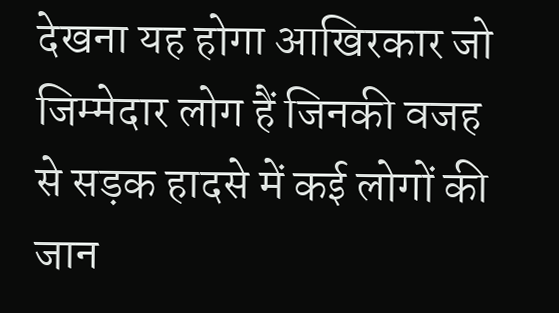देखना यह होगा आखिरकार जो जिम्मेदार लोग हैं जिनकी वजह से सड़क हादसे में कई लोगों की जान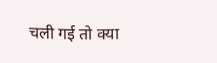चली गई तो क्या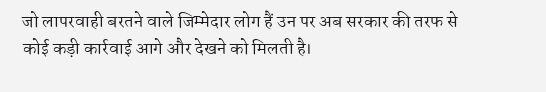जो लापरवाही बरतने वाले जिम्मेदार लोग हैं उन पर अब सरकार की तरफ से कोई कड़ी कार्रवाई आगे और देखने को मिलती है।